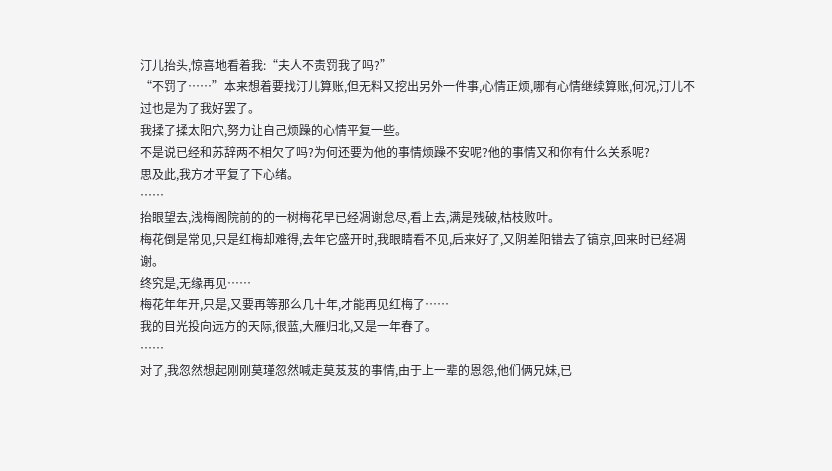汀儿抬头,惊喜地看着我:“夫人不责罚我了吗?”
“不罚了……”本来想着要找汀儿算账,但无料又挖出另外一件事,心情正烦,哪有心情继续算账,何况,汀儿不过也是为了我好罢了。
我揉了揉太阳穴,努力让自己烦躁的心情平复一些。
不是说已经和苏辞两不相欠了吗?为何还要为他的事情烦躁不安呢?他的事情又和你有什么关系呢?
思及此,我方才平复了下心绪。
……
抬眼望去,浅梅阁院前的的一树梅花早已经凋谢怠尽,看上去,满是残破,枯枝败叶。
梅花倒是常见,只是红梅却难得,去年它盛开时,我眼睛看不见,后来好了,又阴差阳错去了镐京,回来时已经凋谢。
终究是,无缘再见……
梅花年年开,只是,又要再等那么几十年,才能再见红梅了……
我的目光投向远方的天际,很蓝,大雁归北,又是一年春了。
……
对了,我忽然想起刚刚莫瑾忽然喊走莫芨芨的事情,由于上一辈的恩怨,他们俩兄妹,已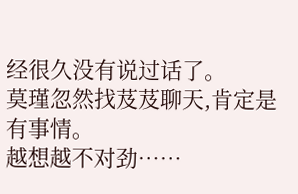经很久没有说过话了。
莫瑾忽然找芨芨聊天,肯定是有事情。
越想越不对劲……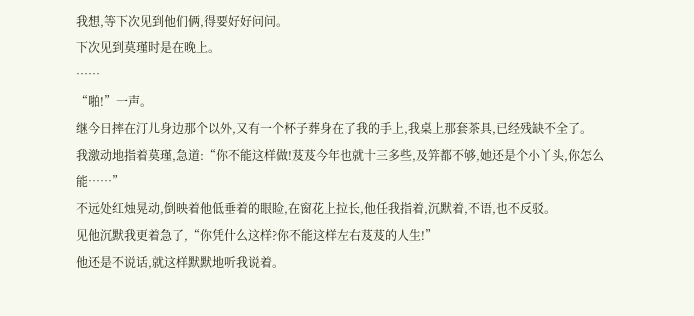我想,等下次见到他们俩,得要好好问问。
下次见到莫瑾时是在晚上。
……
“啪!”一声。
继今日摔在汀儿身边那个以外,又有一个杯子葬身在了我的手上,我桌上那套茶具,已经残缺不全了。
我激动地指着莫瑾,急道:“你不能这样做!芨芨今年也就十三多些,及笄都不够,她还是个小丫头,你怎么能……”
不远处红烛晃动,倒映着他低垂着的眼睑,在窗花上拉长,他任我指着,沉默着,不语,也不反驳。
见他沉默我更着急了,“你凭什么这样?你不能这样左右芨芨的人生!”
他还是不说话,就这样默默地听我说着。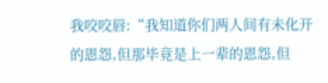我咬咬唇:“我知道你们两人间有未化开的恩怨,但那毕竟是上一辈的恩怨,但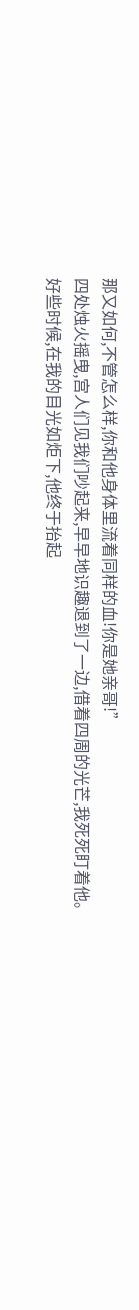那又如何,不管怎么样,你和他身体里流着同样的血!你是她亲哥!”
四处烛火摇曳,宫人们见我们吵起来,早早地识趣退到了一边,借着四周的光芒,我死死盯着他。
好些时候,在我的目光如炬下,他终于抬起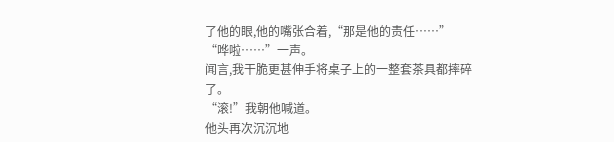了他的眼,他的嘴张合着,“那是他的责任……”
“哗啦……”一声。
闻言,我干脆更甚伸手将桌子上的一整套茶具都摔碎了。
“滚!”我朝他喊道。
他头再次沉沉地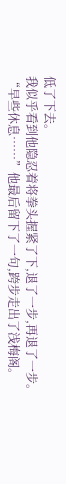低了下去。
我似乎看到他隐忍着将拳头握紧了下,退了一步,再退了一步。
“早些休息……”他最后留下了一句,跨步走出了浅梅阁。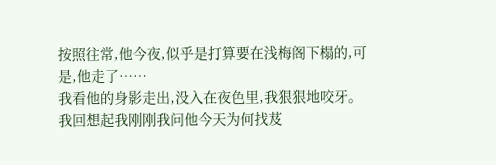按照往常,他今夜,似乎是打算要在浅梅阁下榻的,可是,他走了……
我看他的身影走出,没入在夜色里,我狠狠地咬牙。
我回想起我刚刚我问他今天为何找芨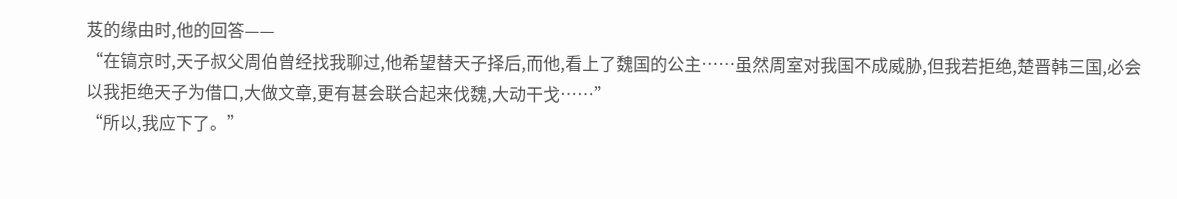芨的缘由时,他的回答——
“在镐京时,天子叔父周伯曾经找我聊过,他希望替天子择后,而他,看上了魏国的公主……虽然周室对我国不成威胁,但我若拒绝,楚晋韩三国,必会以我拒绝天子为借口,大做文章,更有甚会联合起来伐魏,大动干戈……”
“所以,我应下了。”